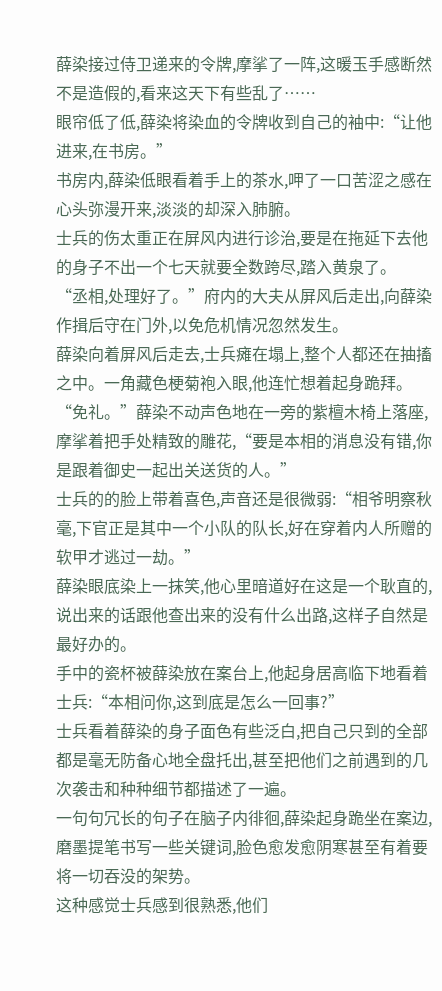薛染接过侍卫递来的令牌,摩挲了一阵,这暖玉手感断然不是造假的,看来这天下有些乱了……
眼帘低了低,薛染将染血的令牌收到自己的袖中:“让他进来,在书房。”
书房内,薛染低眼看着手上的茶水,呷了一口苦涩之感在心头弥漫开来,淡淡的却深入肺腑。
士兵的伤太重正在屏风内进行诊治,要是在拖延下去他的身子不出一个七天就要全数跨尽,踏入黄泉了。
“丞相,处理好了。”府内的大夫从屏风后走出,向薛染作揖后守在门外,以免危机情况忽然发生。
薛染向着屏风后走去,士兵瘫在塌上,整个人都还在抽搐之中。一角藏色梗菊袍入眼,他连忙想着起身跪拜。
“免礼。”薛染不动声色地在一旁的紫檀木椅上落座,摩挲着把手处精致的雕花,“要是本相的消息没有错,你是跟着御史一起出关送货的人。”
士兵的的脸上带着喜色,声音还是很微弱:“相爷明察秋毫,下官正是其中一个小队的队长,好在穿着内人所赠的软甲才逃过一劫。”
薛染眼底染上一抹笑,他心里暗道好在这是一个耿直的,说出来的话跟他查出来的没有什么出路,这样子自然是最好办的。
手中的瓷杯被薛染放在案台上,他起身居高临下地看着士兵:“本相问你,这到底是怎么一回事?”
士兵看着薛染的身子面色有些泛白,把自己只到的全部都是毫无防备心地全盘托出,甚至把他们之前遇到的几次袭击和种种细节都描述了一遍。
一句句冗长的句子在脑子内徘徊,薛染起身跪坐在案边,磨墨提笔书写一些关键词,脸色愈发愈阴寒甚至有着要将一切吞没的架势。
这种感觉士兵感到很熟悉,他们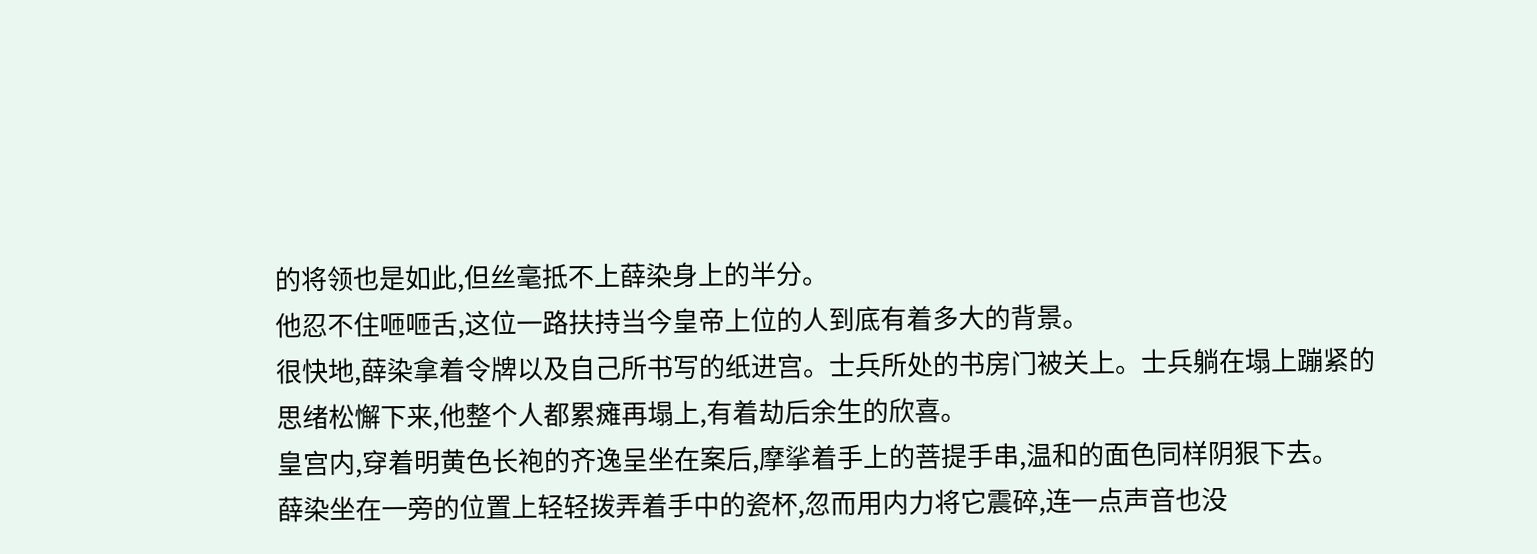的将领也是如此,但丝毫抵不上薛染身上的半分。
他忍不住咂咂舌,这位一路扶持当今皇帝上位的人到底有着多大的背景。
很快地,薛染拿着令牌以及自己所书写的纸进宫。士兵所处的书房门被关上。士兵躺在塌上蹦紧的思绪松懈下来,他整个人都累瘫再塌上,有着劫后余生的欣喜。
皇宫内,穿着明黄色长袍的齐逸呈坐在案后,摩挲着手上的菩提手串,温和的面色同样阴狠下去。
薛染坐在一旁的位置上轻轻拨弄着手中的瓷杯,忽而用内力将它震碎,连一点声音也没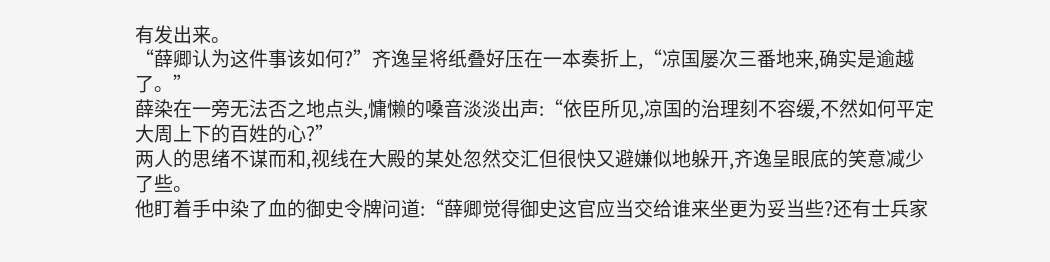有发出来。
“薛卿认为这件事该如何?”齐逸呈将纸叠好压在一本奏折上,“凉国屡次三番地来,确实是逾越了。”
薛染在一旁无法否之地点头,慵懒的嗓音淡淡出声:“依臣所见,凉国的治理刻不容缓,不然如何平定大周上下的百姓的心?”
两人的思绪不谋而和,视线在大殿的某处忽然交汇但很快又避嫌似地躲开,齐逸呈眼底的笑意减少了些。
他盯着手中染了血的御史令牌问道:“薛卿觉得御史这官应当交给谁来坐更为妥当些?还有士兵家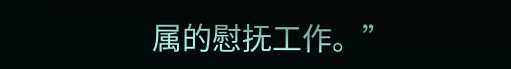属的慰抚工作。”